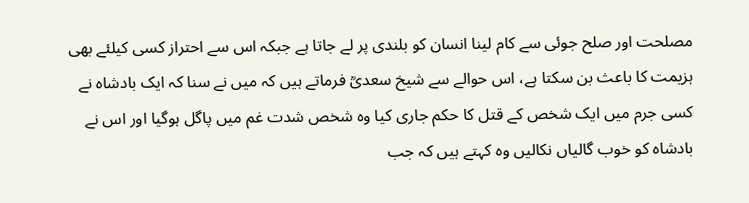مصلحت اور صلح جوئی سے کام لینا انسان کو بلندی پر لے جاتا ہے جبکہ اس سے احتراز کسی کیلئے بھی ہزیمت کا باعث بن سکتا ہے، اس حوالے سے شیخ سعدیؒ فرماتے ہیں کہ میں نے سنا کہ ایک بادشاہ نے کسی جرم میں ایک شخص کے قتل کا حکم جاری کیا وہ شخص شدت غم میں پاگل ہوگیا اور اس نے بادشاہ کو خوب گالیاں نکالیں وہ کہتے ہیں کہ جب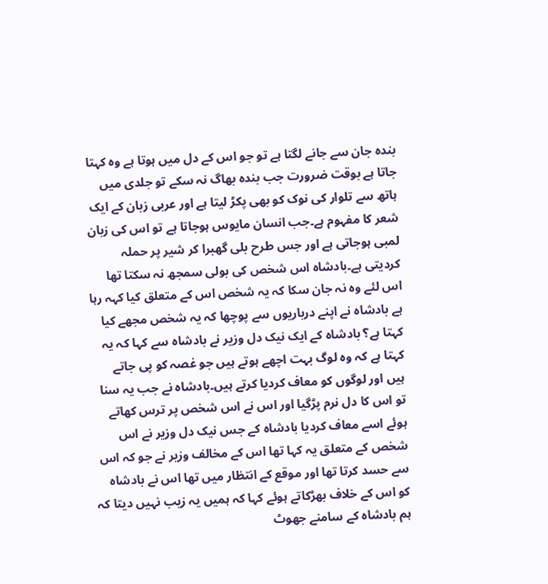بندہ جان سے جانے لگتا ہے تو جو اس کے دل میں ہوتا ہے وہ کہتا جاتا ہے بوقت ضرورت جب بندہ بھاگ نہ سکے تو جلدی میں ہاتھ سے تلوار کی نوک کو بھی پکڑ لیتا ہے اور عربی زبان کے ایک شعر کا مفہوم ہے۔جب انسان مایوس ہوجاتا ہے تو اس کی زبان لمبی ہوجاتی ہے اور جس طرح بلی گھبرا کر شیر پر حملہ کردیتی ہے۔بادشاہ اس شخص کی بولی سمجھ نہ سکتا تھا اس لئے وہ نہ جان سکا کہ یہ شخص اس کے متعلق کیا کہہ رہا ہے بادشاہ نے اپنے درباریوں سے پوچھا کہ یہ شخص مجھے کیا کہتا ہے؟ بادشاہ کے ایک نیک دل وزیر نے بادشاہ سے کہا کہ یہ کہتا ہے کہ وہ لوگ بہت اچھے ہوتے ہیں جو غصہ کو پی جاتے ہیں اور لوگوں کو معاف کردیا کرتے ہیں۔بادشاہ نے جب یہ سنا تو اس کا دل نرم پڑگیا اور اس نے اس شخص پر ترس کھاتے ہوئے اسے معاف کردیا بادشاہ کے جس نیک دل وزیر نے اس شخص کے متعلق یہ کہا تھا اس کے مخالف وزیر نے جو کہ اس سے حسد کرتا تھا اور موقع کے انتظار میں تھا اس نے بادشاہ کو اس کے خلاف بھڑکاتے ہوئے کہا کہ ہمیں یہ زیب نہیں دیتا کہ ہم بادشاہ کے سامنے جھوٹ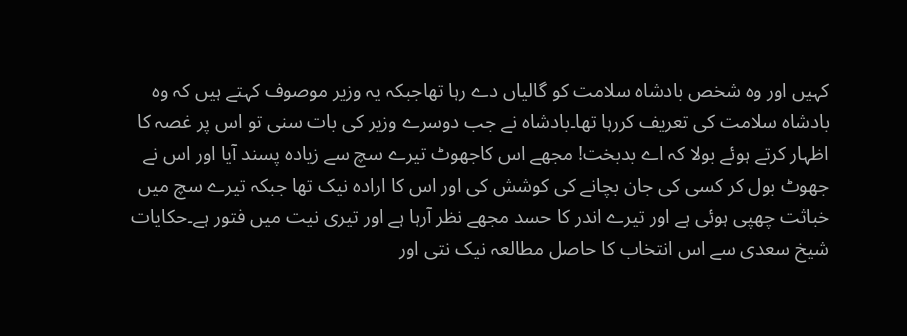کہیں اور وہ شخص بادشاہ سلامت کو گالیاں دے رہا تھاجبکہ یہ وزیر موصوف کہتے ہیں کہ وہ بادشاہ سلامت کی تعریف کررہا تھا۔بادشاہ نے جب دوسرے وزیر کی بات سنی تو اس پر غصہ کا اظہار کرتے ہوئے بولا کہ اے بدبخت! مجھے اس کاجھوٹ تیرے سچ سے زیادہ پسند آیا اور اس نے جھوٹ بول کر کسی کی جان بچانے کی کوشش کی اور اس کا ارادہ نیک تھا جبکہ تیرے سچ میں خباثت چھپی ہوئی ہے اور تیرے اندر کا حسد مجھے نظر آرہا ہے اور تیری نیت میں فتور ہے۔حکایات شیخ سعدی سے اس انتخاب کا حاصل مطالعہ نیک نتی اور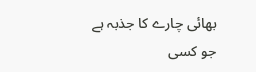بھائی چارے کا جذبہ ہے جو کسی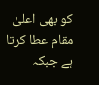کو بھی اعلیٰ مقام عطا کرتا ہے جبکہ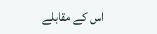اس کے مقابلے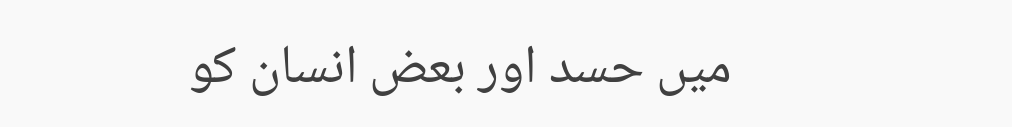میں حسد اور بعض انسان کو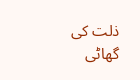ذلت کی گھاٹی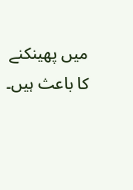میں پھینکنے کا باعث ہیں۔